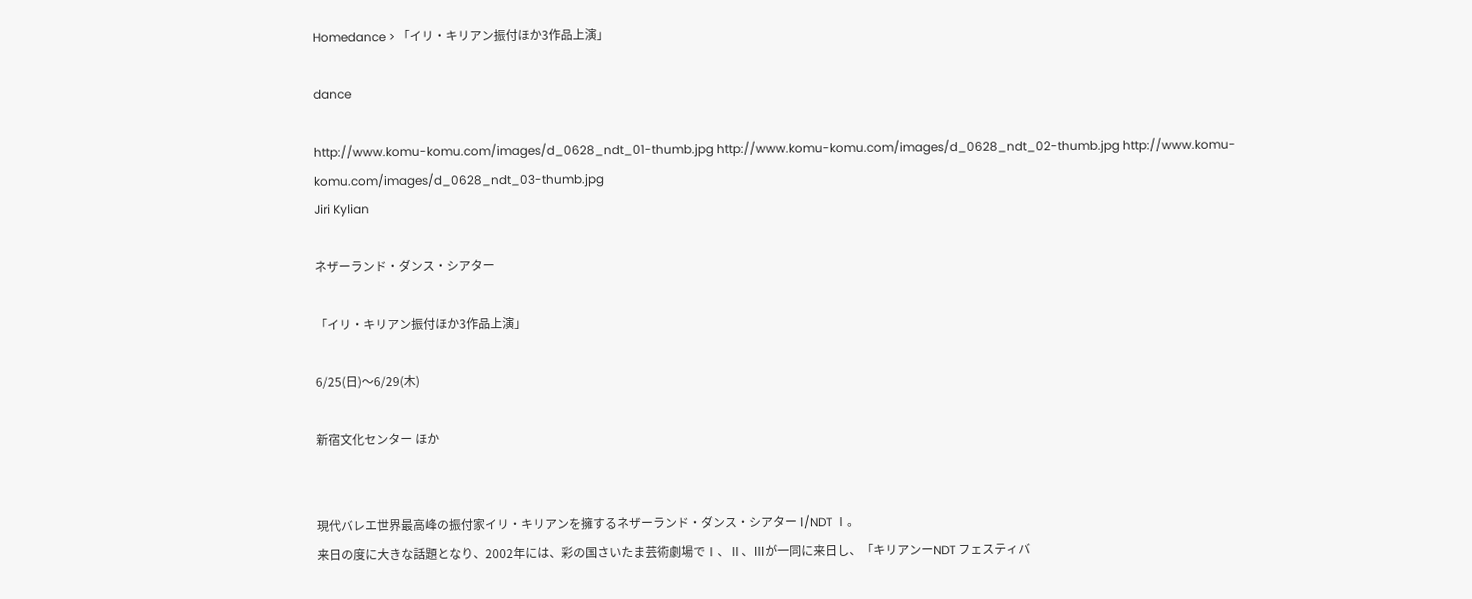Homedance > 「イリ・キリアン振付ほか3作品上演」

dance

http://www.komu-komu.com/images/d_0628_ndt_01-thumb.jpg http://www.komu-komu.com/images/d_0628_ndt_02-thumb.jpg http://www.komu-komu.com/images/d_0628_ndt_03-thumb.jpg
Jiri Kylian

ネザーランド・ダンス・シアター

「イリ・キリアン振付ほか3作品上演」

6/25(日)〜6/29(木)

新宿文化センター ほか


現代バレエ世界最高峰の振付家イリ・キリアンを擁するネザーランド・ダンス・シアター Ⅰ/NDT Ⅰ。
来日の度に大きな話題となり、2002年には、彩の国さいたま芸術劇場でⅠ、Ⅱ、Ⅲが一同に来日し、「キリアンーNDT フェスティバ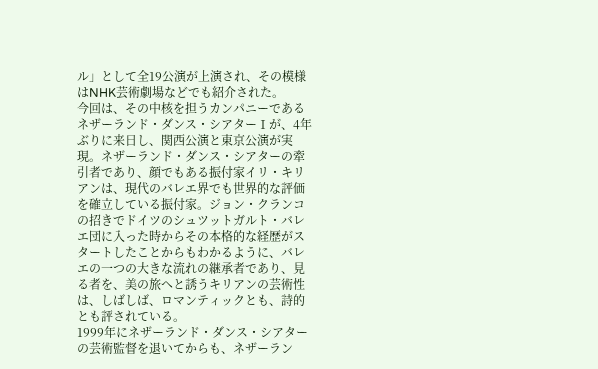ル」として全19公演が上演され、その模様はNHK芸術劇場などでも紹介された。
今回は、その中核を担うカンパニーであるネザーランド・ダンス・シアターⅠが、4年ぶりに来日し、関西公演と東京公演が実現。ネザーランド・ダンス・シアターの牽引者であり、顔でもある振付家イリ・キリアンは、現代のバレエ界でも世界的な評価を確立している振付家。ジョン・クランコの招きでドイツのシュツットガルト・バレエ団に入った時からその本格的な経歴がスタートしたことからもわかるように、バレエの一つの大きな流れの継承者であり、見る者を、美の旅へと誘うキリアンの芸術性は、しばしば、ロマンティックとも、詩的とも評されている。
1999年にネザーランド・ダンス・シアターの芸術監督を退いてからも、ネザーラン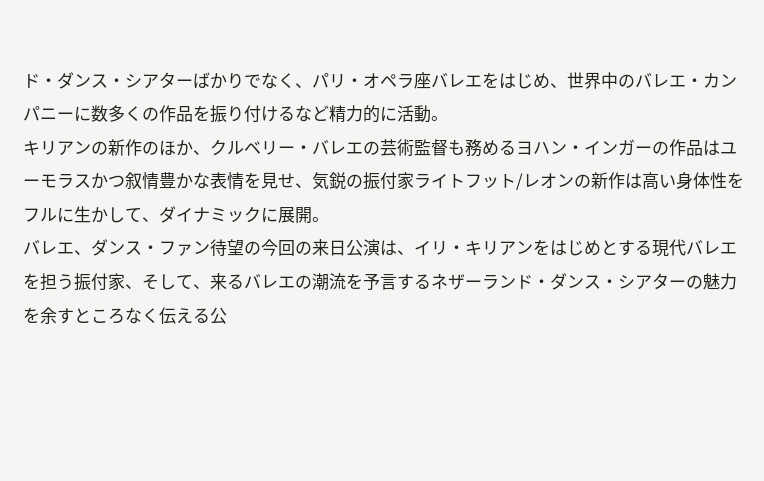ド・ダンス・シアターばかりでなく、パリ・オペラ座バレエをはじめ、世界中のバレエ・カンパニーに数多くの作品を振り付けるなど精力的に活動。
キリアンの新作のほか、クルベリー・バレエの芸術監督も務めるヨハン・インガーの作品はユーモラスかつ叙情豊かな表情を見せ、気鋭の振付家ライトフット/レオンの新作は高い身体性をフルに生かして、ダイナミックに展開。
バレエ、ダンス・ファン待望の今回の来日公演は、イリ・キリアンをはじめとする現代バレエを担う振付家、そして、来るバレエの潮流を予言するネザーランド・ダンス・シアターの魅力を余すところなく伝える公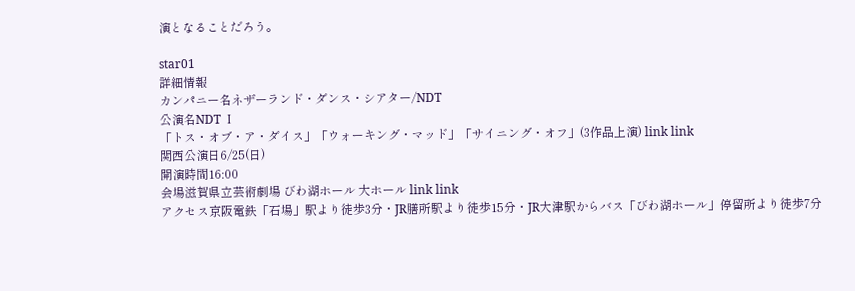演となることだろう。

star01
詳細情報
カンパニー名ネザーランド・ダンス・シアター/NDT
公演名NDT Ⅰ
「トス・オブ・ア・ダイス」「ウォーキング・マッド」「サイニング・オフ」(3作品上演) link link
関西公演日6/25(日)
開演時間16:00
会場滋賀県立芸術劇場 びわ湖ホール 大ホール link link
アクセス京阪電鉄「石場」駅より徒歩3分・JR膳所駅より徒歩15分・JR大津駅からバス「びわ湖ホール」停留所より徒歩7分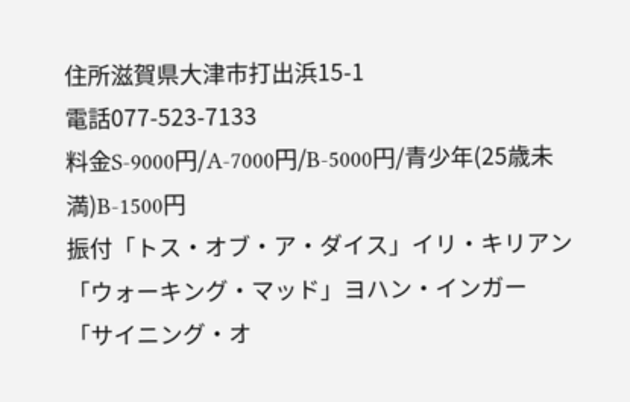住所滋賀県大津市打出浜15-1
電話077-523-7133
料金S-9000円/A-7000円/B-5000円/青少年(25歳未満)B-1500円
振付「トス・オブ・ア・ダイス」イリ・キリアン
「ウォーキング・マッド」ヨハン・インガー
「サイニング・オ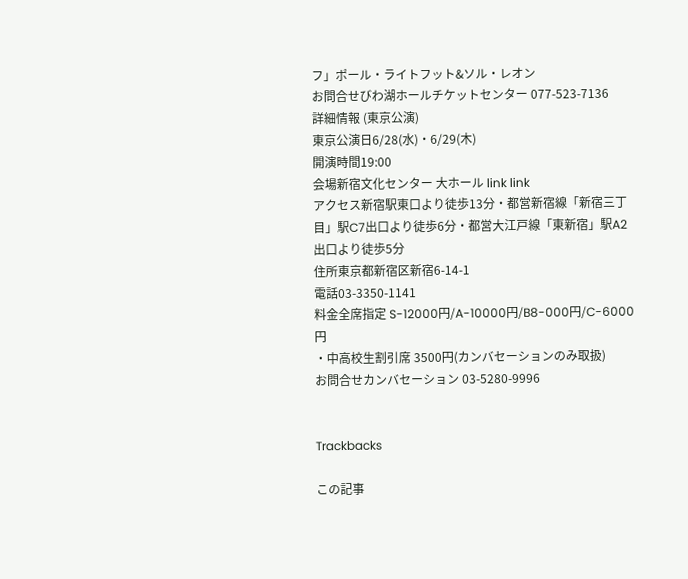フ」ポール・ライトフット&ソル・レオン
お問合せびわ湖ホールチケットセンター 077-523-7136
詳細情報 (東京公演)
東京公演日6/28(水)・6/29(木)
開演時間19:00
会場新宿文化センター 大ホール link link
アクセス新宿駅東口より徒歩13分・都営新宿線「新宿三丁目」駅C7出口より徒歩6分・都営大江戸線「東新宿」駅A2出口より徒歩5分
住所東京都新宿区新宿6-14-1
電話03-3350-1141
料金全席指定 S-12000円/A-10000円/B8-000円/C-6000円
・中高校生割引席 3500円(カンバセーションのみ取扱)
お問合せカンバセーション 03-5280-9996


Trackbacks

この記事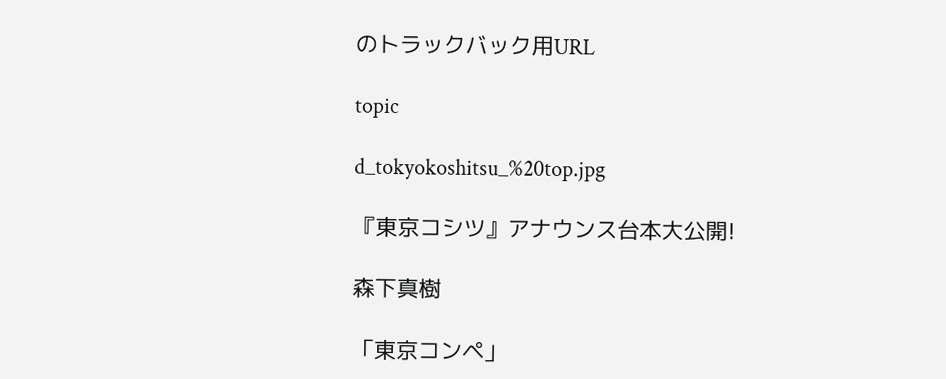のトラックバック用URL

topic

d_tokyokoshitsu_%20top.jpg

『東京コシツ』アナウンス台本大公開!

森下真樹

「東京コンペ」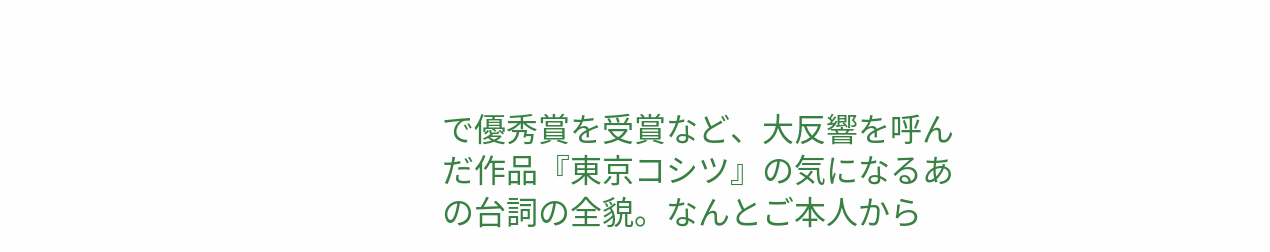で優秀賞を受賞など、大反響を呼んだ作品『東京コシツ』の気になるあの台詞の全貌。なんとご本人から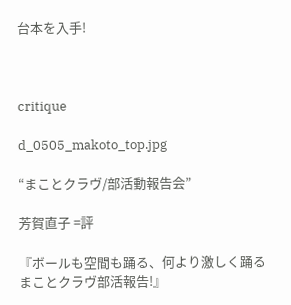台本を入手!



critique

d_0505_makoto_top.jpg

“まことクラヴ/部活動報告会”

芳賀直子 =評

『ボールも空間も踊る、何より激しく踊る まことクラヴ部活報告!』